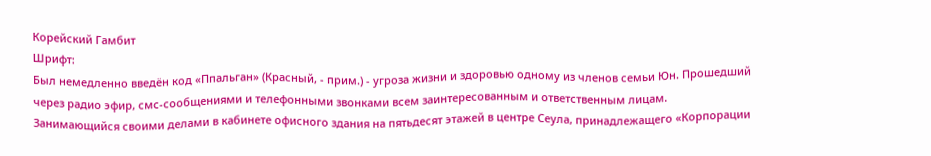Корейский Гамбит
Шрифт:
Был немедленно введён код «Ппальган» (Красный, - прим.) - угроза жизни и здоровью одному из членов семьи Юн. Прошедший через радио эфир, смс-сообщениями и телефонными звонками всем заинтересованным и ответственным лицам.
Занимающийся своими делами в кабинете офисного здания на пятьдесят этажей в центре Сеула, принадлежащего «Корпорации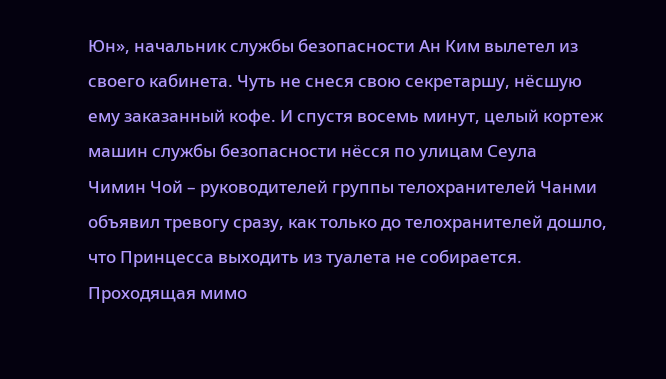Юн», начальник службы безопасности Ан Ким вылетел из своего кабинета. Чуть не снеся свою секретаршу, нёсшую ему заказанный кофе. И спустя восемь минут, целый кортеж машин службы безопасности нёсся по улицам Сеула
Чимин Чой – руководителей группы телохранителей Чанми объявил тревогу сразу, как только до телохранителей дошло, что Принцесса выходить из туалета не собирается. Проходящая мимо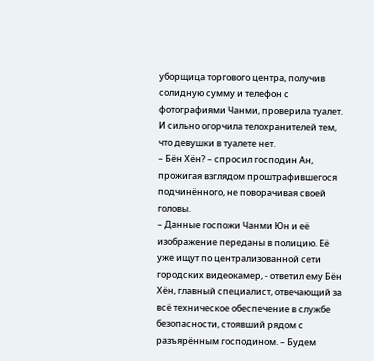уборщица торгового центра, получив солидную сумму и телефон с фотографиями Чанми, проверила туалет. И сильно огорчила телохранителей тем, что девушки в туалете нет.
– Бён Хён? – спросил господин Ан, прожигая взглядом проштрафившегося подчинённого, не поворачивая своей головы.
– Данные госпожи Чанми Юн и её изображение переданы в полицию. Её уже ищут по централизованной сети городских видеокамер, - ответил ему Бён Хён, главный специалист, отвечающий за всё техническое обеспечение в службе безопасности, стоявший рядом с разъярённым господином. – Будем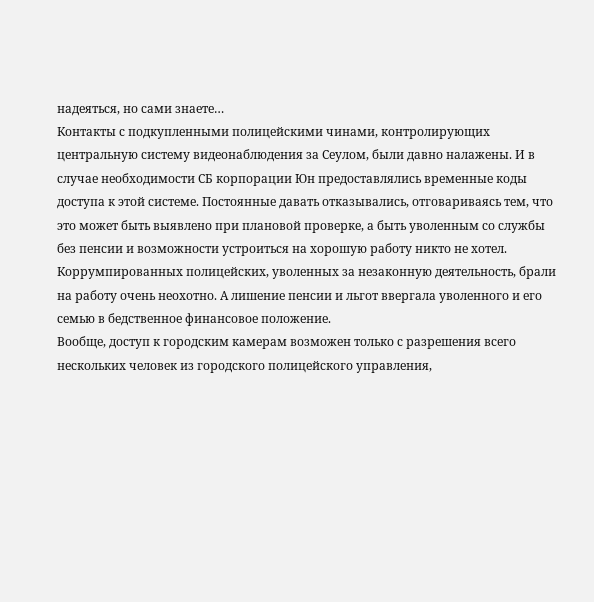надеяться, но сами знаете…
Контакты с подкупленными полицейскими чинами, контролирующих центральную систему видеонаблюдения за Сеулом, были давно налажены. И в случае необходимости СБ корпорации Юн предоставлялись временные коды доступа к этой системе. Постоянные давать отказывались, отговариваясь тем, что это может быть выявлено при плановой проверке, а быть уволенным со службы без пенсии и возможности устроиться на хорошую работу никто не хотел.
Коррумпированных полицейских, уволенных за незаконную деятельность, брали на работу очень неохотно. А лишение пенсии и льгот ввергала уволенного и его семью в бедственное финансовое положение.
Вообще, доступ к городским камерам возможен только с разрешения всего нескольких человек из городского полицейского управления,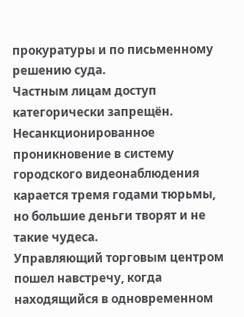прокуратуры и по письменному решению суда.
Частным лицам доступ категорически запрещён. Несанкционированное проникновение в систему городского видеонаблюдения карается тремя годами тюрьмы, но большие деньги творят и не такие чудеса.
Управляющий торговым центром пошел навстречу, когда находящийся в одновременном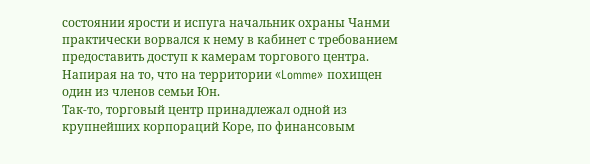состоянии ярости и испуга начальник охраны Чанми практически ворвался к нему в кабинет с требованием предоставить доступ к камерам торгового центра. Напирая на то, что на территории «Lomme» похищен один из членов семьи Юн.
Так-то, торговый центр принадлежал одной из крупнейших корпораций Коре, по финансовым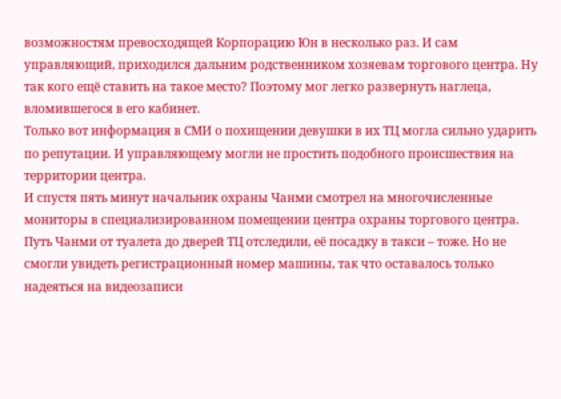возможностям превосходящей Корпорацию Юн в несколько раз. И сам управляющий, приходился дальним родственником хозяевам торгового центра. Ну так кого ещё ставить на такое место? Поэтому мог легко развернуть наглеца, вломившегося в его кабинет.
Только вот информация в СМИ о похищении девушки в их ТЦ могла сильно ударить по репутации. И управляющему могли не простить подобного происшествия на территории центра.
И спустя пять минут начальник охраны Чанми смотрел на многочисленные мониторы в специализированном помещении центра охраны торгового центра.
Путь Чанми от туалета до дверей ТЦ отследили, её посадку в такси – тоже. Но не смогли увидеть регистрационный номер машины, так что оставалось только надеяться на видеозаписи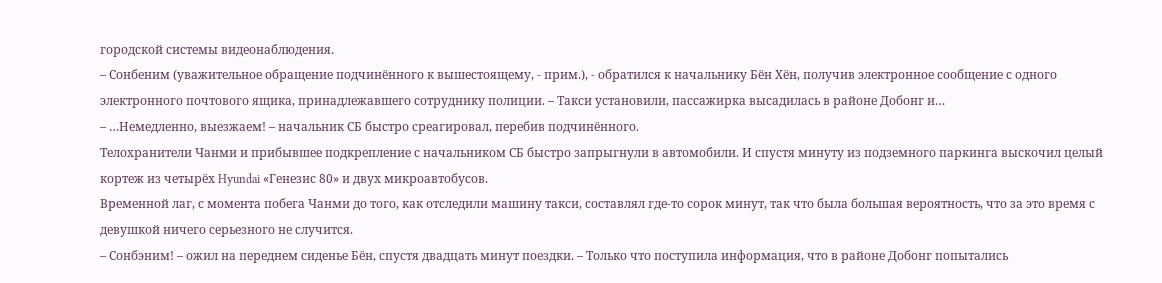городской системы видеонаблюдения.
– Сонбеним (уважительное обращение подчинённого к вышестоящему, - прим.), - обратился к начальнику Бён Хён, получив электронное сообщение с одного электронного почтового ящика, принадлежавшего сотруднику полиции. – Такси установили, пассажирка высадилась в районе Добонг и…
– …Немедленно, выезжаем! – начальник СБ быстро среагировал, перебив подчинённого.
Телохранители Чанми и прибывшее подкрепление с начальником СБ быстро запрыгнули в автомобили. И спустя минуту из подземного паркинга выскочил целый кортеж из четырёх Hyundai «Генезис 80» и двух микроавтобусов.
Временной лаг, с момента побега Чанми до того, как отследили машину такси, составлял где-то сорок минут, так что была большая вероятность, что за это время с девушкой ничего серьезного не случится.
– Сонбэним! – ожил на переднем сиденье Бён, спустя двадцать минут поездки. – Только что поступила информация, что в районе Добонг попытались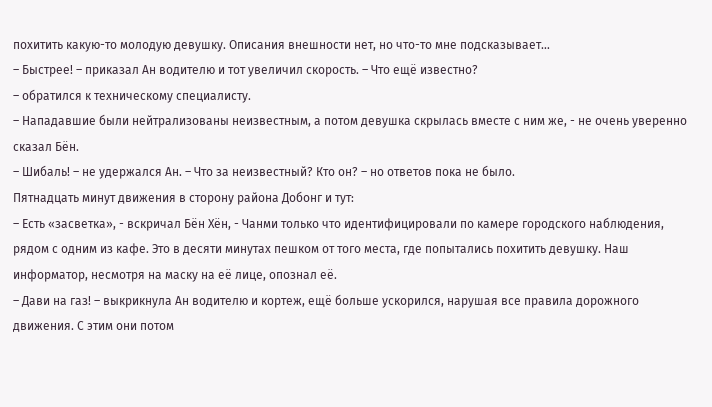похитить какую-то молодую девушку. Описания внешности нет, но что-то мне подсказывает…
– Быстрее! – приказал Ан водителю и тот увеличил скорость. – Что ещё известно?
– обратился к техническому специалисту.
– Нападавшие были нейтрализованы неизвестным, а потом девушка скрылась вместе с ним же, - не очень уверенно сказал Бён.
– Шибаль! – не удержался Ан. – Что за неизвестный? Кто он? – но ответов пока не было.
Пятнадцать минут движения в сторону района Добонг и тут:
– Есть «засветка», - вскричал Бён Хён, - Чанми только что идентифицировали по камере городского наблюдения, рядом с одним из кафе. Это в десяти минутах пешком от того места, где попытались похитить девушку. Наш информатор, несмотря на маску на её лице, опознал её.
– Дави на газ! – выкрикнула Ан водителю и кортеж, ещё больше ускорился, нарушая все правила дорожного движения. С этим они потом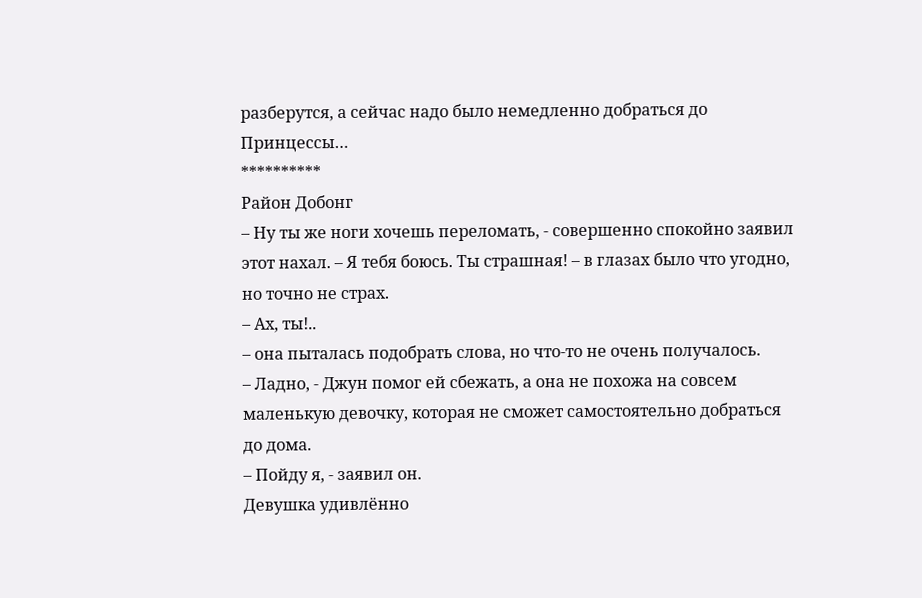разберутся, а сейчас надо было немедленно добраться до Принцессы…
**********
Район Добонг
– Ну ты же ноги хочешь переломать, - совершенно спокойно заявил этот нахал. – Я тебя боюсь. Ты страшная! – в глазах было что угодно, но точно не страх.
– Ах, ты!..
– она пыталась подобрать слова, но что-то не очень получалось.
– Ладно, - Джун помог ей сбежать, а она не похожа на совсем маленькую девочку, которая не сможет самостоятельно добраться до дома.
– Пойду я, - заявил он.
Девушка удивлённо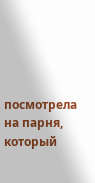посмотрела на парня, который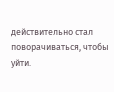действительно стал поворачиваться, чтобы уйти.